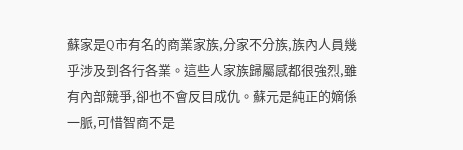蘇家是Q市有名的商業家族,分家不分族,族內人員幾乎涉及到各行各業。這些人家族歸屬感都很強烈,雖有內部競爭,卻也不會反目成仇。蘇元是純正的嫡係一脈,可惜智商不是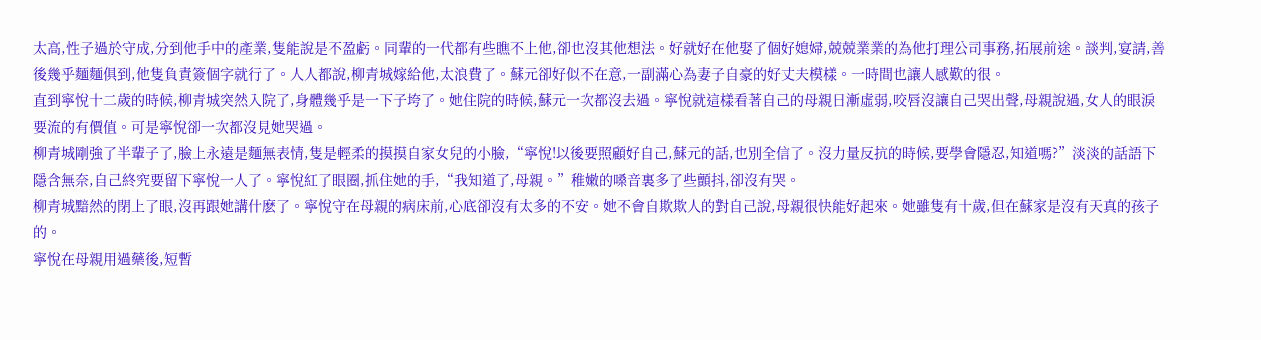太高,性子過於守成,分到他手中的產業,隻能說是不盈虧。同輩的一代都有些瞧不上他,卻也沒其他想法。好就好在他娶了個好媳婦,兢兢業業的為他打理公司事務,拓展前途。談判,宴請,善後幾乎麵麵俱到,他隻負責簽個字就行了。人人都說,柳青城嫁給他,太浪費了。蘇元卻好似不在意,一副滿心為妻子自豪的好丈夫模樣。一時間也讓人感歎的很。
直到寧悅十二歲的時候,柳青城突然入院了,身體幾乎是一下子垮了。她住院的時候,蘇元一次都沒去過。寧悅就這樣看著自己的母親日漸虛弱,咬唇沒讓自己哭出聲,母親說過,女人的眼淚要流的有價值。可是寧悅卻一次都沒見她哭過。
柳青城剛強了半輩子了,臉上永遠是麵無表情,隻是輕柔的摸摸自家女兒的小臉,“寧悅!以後要照顧好自己,蘇元的話,也別全信了。沒力量反抗的時候,要學會隱忍,知道嗎?”淡淡的話語下隱含無奈,自己終究要留下寧悅一人了。寧悅紅了眼圈,抓住她的手,“我知道了,母親。”稚嫩的嗓音裏多了些顫抖,卻沒有哭。
柳青城黯然的閉上了眼,沒再跟她講什麽了。寧悅守在母親的病床前,心底卻沒有太多的不安。她不會自欺欺人的對自己說,母親很快能好起來。她雖隻有十歲,但在蘇家是沒有天真的孩子的。
寧悅在母親用過藥後,短暫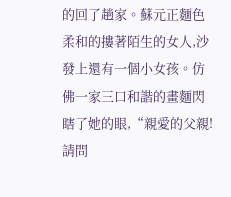的回了趟家。蘇元正麵色柔和的摟著陌生的女人,沙發上還有一個小女孩。仿佛一家三口和諧的畫麵閃瞎了她的眼,“親愛的父親!請問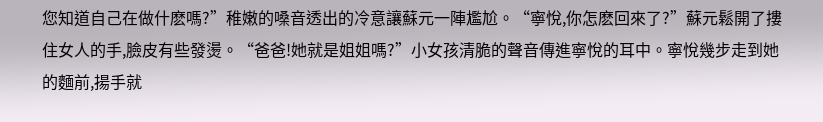您知道自己在做什麽嗎?”稚嫩的嗓音透出的冷意讓蘇元一陣尷尬。“寧悅,你怎麽回來了?”蘇元鬆開了摟住女人的手,臉皮有些發燙。“爸爸!她就是姐姐嗎?”小女孩清脆的聲音傳進寧悅的耳中。寧悅幾步走到她的麵前,揚手就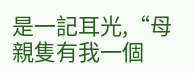是一記耳光,“母親隻有我一個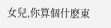女兒,你算個什麽東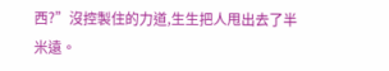西?”沒控製住的力道,生生把人甩出去了半米遠。